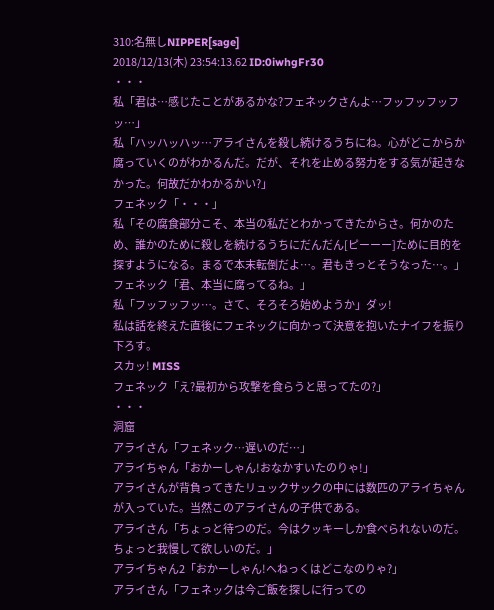310:名無しNIPPER[sage]
2018/12/13(木) 23:54:13.62 ID:0iwhgFr30
・・・
私「君は…感じたことがあるかな?フェネックさんよ…フッフッフッフッ…」
私「ハッハッハッ…アライさんを殺し続けるうちにね。心がどこからか腐っていくのがわかるんだ。だが、それを止める努力をする気が起きなかった。何故だかわかるかい?」
フェネック「・・・」
私「その腐食部分こそ、本当の私だとわかってきたからさ。何かのため、誰かのために殺しを続けるうちにだんだん[ピーーー]ために目的を探すようになる。まるで本末転倒だよ…。君もきっとそうなった…。」
フェネック「君、本当に腐ってるね。」
私「フッフッフッ…。さて、そろそろ始めようか」ダッ!
私は話を終えた直後にフェネックに向かって決意を抱いたナイフを振り下ろす。
スカッ! MISS
フェネック「え?最初から攻撃を食らうと思ってたの?」
・・・
洞窟
アライさん「フェネック…遅いのだ…」
アライちゃん「おかーしゃん!おなかすいたのりゃ!」
アライさんが背負ってきたリュックサックの中には数匹のアライちゃんが入っていた。当然このアライさんの子供である。
アライさん「ちょっと待つのだ。今はクッキーしか食べられないのだ。ちょっと我慢して欲しいのだ。」
アライちゃん2「おかーしゃん!へねっくはどこなのりゃ?」
アライさん「フェネックは今ご飯を探しに行っての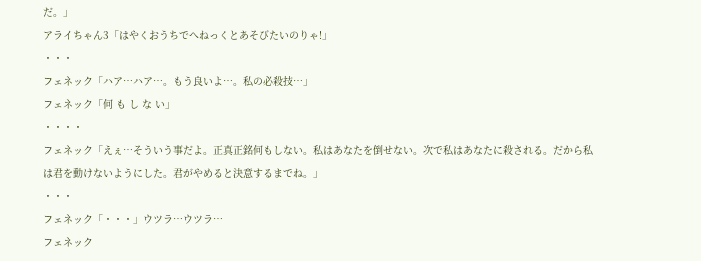だ。」
アライちゃん3「はやくおうちでへねっくとあそびたいのりゃ!」
・・・
フェネック「ハア…ハア…。もう良いよ…。私の必殺技…」
フェネック「何 も し な い」
・・・・
フェネック「えぇ…そういう事だよ。正真正銘何もしない。私はあなたを倒せない。次で私はあなたに殺される。だから私は君を動けないようにした。君がやめると決意するまでね。」
・・・
フェネック「・・・」ウツラ…ウツラ…
フェネック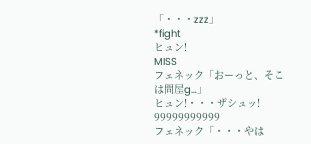「・・・zzz」
*fight
ヒュン!
MISS
フェネック「おーっと、そこは問屋g…」
ヒュン!・・・ザシュッ!
99999999999
フェネック「・・・やは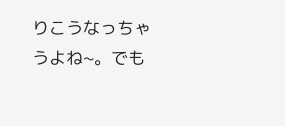りこうなっちゃうよね~。でも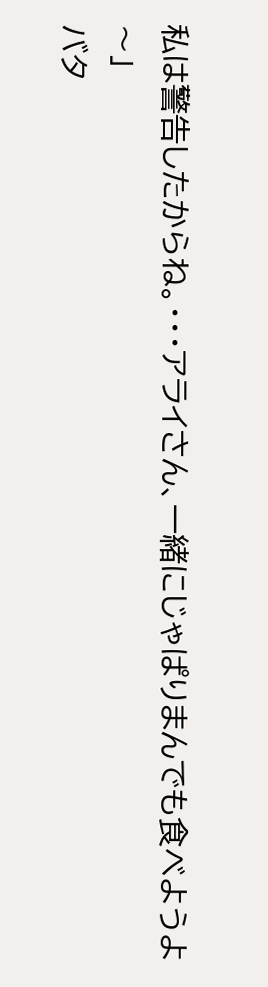私は警告したからね。・・・アライさん、一緒にじゃぱりまんでも食べようよ〜」
バタ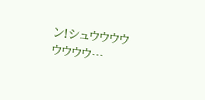ン!シュウウウウウウウウ…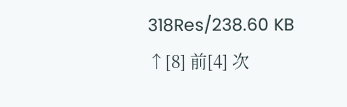318Res/238.60 KB
↑[8] 前[4] 次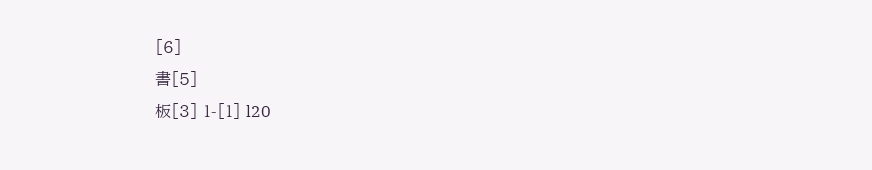[6]
書[5]
板[3] 1-[1] l20